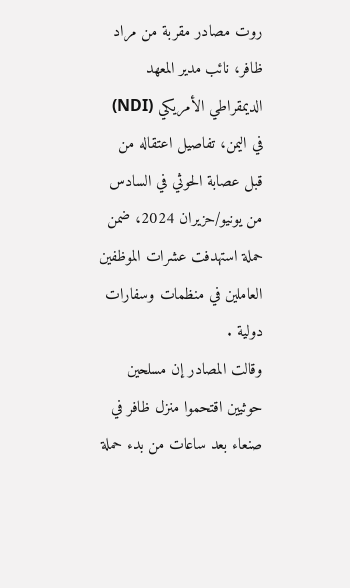روت مصادر مقربة من مراد ظافر، نائب مدير المعهد الديمقراطي الأمريكي (NDI) في اليمن، تفاصيل اعتقاله من قبل عصابة الحوثي في السادس من يونيو/حزيران 2024، ضمن حملة استهدفت عشرات الموظفين العاملين في منظمات وسفارات دولية .
وقالت المصادر إن مسلحين حوثيين اقتحموا منزل ظافر في صنعاء بعد ساعات من بدء حملة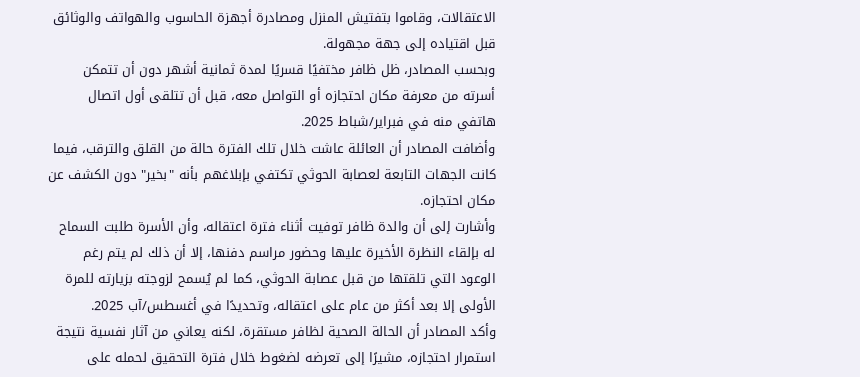الاعتقالات، وقاموا بتفتيش المنزل ومصادرة أجهزة الحاسوب والهواتف والوثائق قبل اقتياده إلى جهة مجهولة.
وبحسب المصادر، ظل ظافر مختفيًا قسريًا لمدة ثمانية أشهر دون أن تتمكن أسرته من معرفة مكان احتجازه أو التواصل معه، قبل أن تتلقى أول اتصال هاتفي منه في فبراير/شباط 2025.
وأضافت المصادر أن العائلة عاشت خلال تلك الفترة حالة من القلق والترقب، فيما كانت الجهات التابعة لعصابة الحوثي تكتفي بإبلاغهم بأنه "بخير" دون الكشف عن مكان احتجازه.
وأشارت إلى أن والدة ظافر توفيت أثناء فترة اعتقاله، وأن الأسرة طلبت السماح له بإلقاء النظرة الأخيرة عليها وحضور مراسم دفنها، إلا أن ذلك لم يتم رغم الوعود التي تلقتها من قبل عصابة الحوثي، كما لم يُسمح لزوجته بزيارته للمرة الأولى إلا بعد أكثر من عام على اعتقاله، وتحديدًا في أغسطس/آب 2025.
وأكد المصادر أن الحالة الصحية لظافر مستقرة، لكنه يعاني من آثار نفسية نتيجة استمرار احتجازه، مشيرًا إلى تعرضه لضغوط خلال فترة التحقيق لحمله على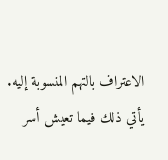الاعتراف بالتهم المنسوبة إليه.
يأتي ذلك فيما تعيش أسر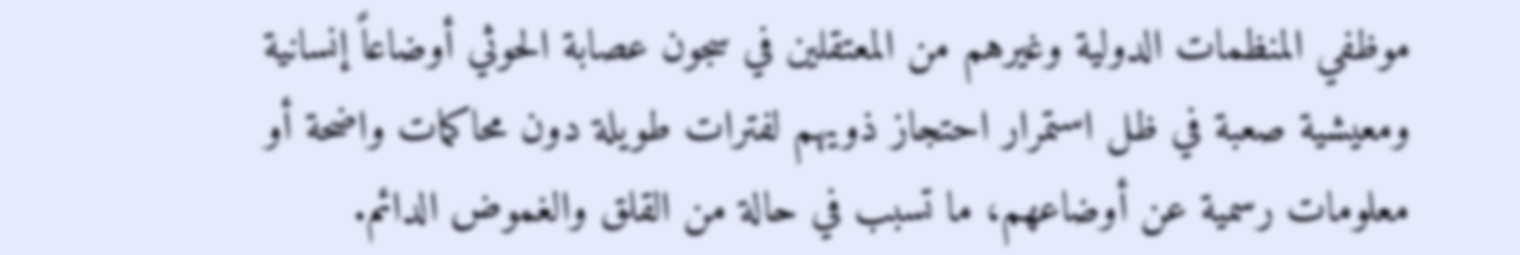موظفي المنظمات الدولية وغيرهم من المعتقلين في سجون عصابة الحوثي أوضاعاً إنسانية ومعيشية صعبة في ظل استمرار احتجاز ذويهم لفترات طويلة دون محاكمات واضحة أو معلومات رسمية عن أوضاعهم، ما تسبب في حالة من القلق والغموض الدائم.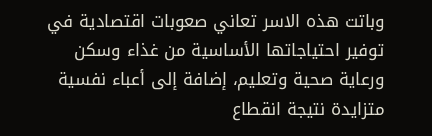وباتت هذه الاسر تعاني صعوبات اقتصادية في توفير احتياجاتها الأساسية من غذاء وسكن ورعاية صحية وتعليم، إضافة إلى أعباء نفسية متزايدة نتيجة انقطاع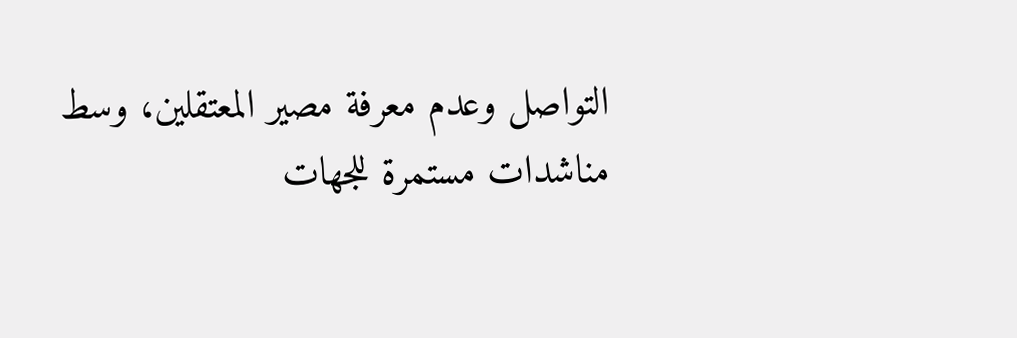التواصل وعدم معرفة مصير المعتقلين، وسط مناشدات مستمرة للجهات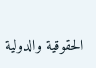الحقوقية والدولية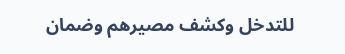للتدخل وكشف مصيرهم وضمان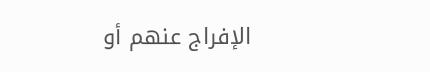الإفراج عنهم أو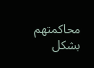محاكمتهم بشكل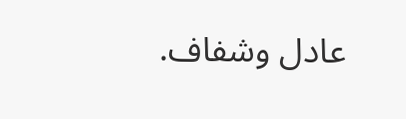عادل وشفاف.